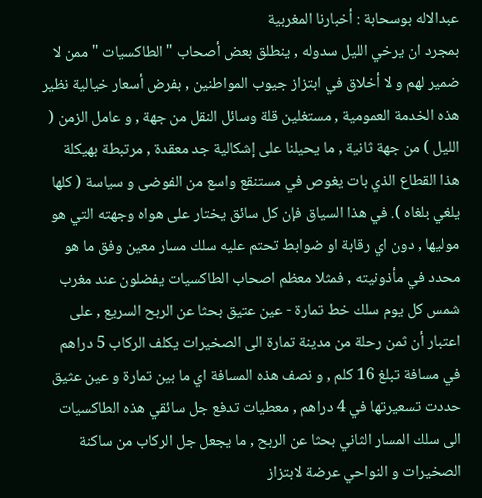عبدالاله بوسحابة : أخبارنا المغربية
بمجرد ان يرخي الليل سدوله , ينطلق بعض أصحاب " الطاكسيات " ممن لا ضمير لهم و لا أخلاق في ابتزاز جيوب المواطنين , بفرض أسعار خيالية نظير هذه الخدمة العمومية , مستغلين قلة وسائل النقل من جهة , و عامل الزمن ( الليل ) من جهة ثانية , ما يحيلنا على إشكالية جد معقدة , مرتبطة بهيكلة هذا القطاع الذي بات يغوص في مستنقع واسع من الفوضى و سياسة ( كلها يلغي بلغاه ). في هذا السياق فإن كل سائق يختار على هواه وجهته التي هو موليها , دون اي رقابة او ضوابط تحتم عليه سلك مسار معين وفق ما هو محدد في مأذونيته , فمثلا معظم اصحاب الطاكسيات يفضلون عند مغرب شمس كل يوم سلك خط تمارة - عين عتيق بحثا عن الربح السريع , على اعتبار أن ثمن رحلة من مدينة تمارة الى الصخيرات يكلف الركاب 5 دراهم في مسافة تبلغ 16 كلم , و نصف هذه المسافة اي ما بين تمارة و عين عثيق حددت تسعيرتها في 4 دراهم , معطيات تدفع جل سائقي هذه الطاكسيات الى سلك المسار الثاني بحثا عن الربح , ما يجعل جل الركاب من ساكنة الصخيرات و النواحي عرضة لابتزاز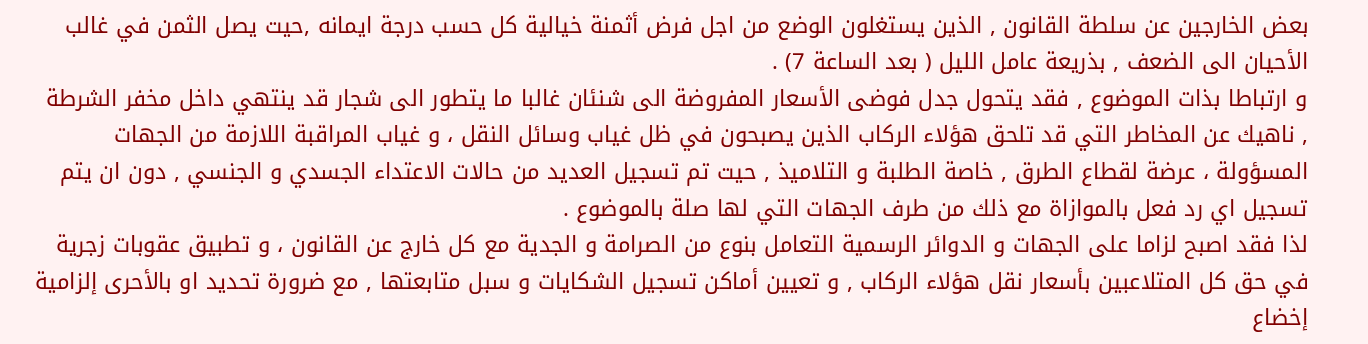بعض الخارجين عن سلطة القانون , الذين يستغلون الوضع من اجل فرض أثمنة خيالية كل حسب درجة ايمانه ,حيت يصل الثمن في غالب الأحيان الى الضعف , بذريعة عامل الليل ( بعد الساعة 7) .
و ارتباطا بذات الموضوع , فقد يتحول جدل فوضى الأسعار المفروضة الى شنئان غالبا ما يتطور الى شجار قد ينتهي داخل مخفر الشرطة , ناهيك عن المخاطر التي قد تلحق هؤلاء الركاب الذين يصبحون في ظل غياب وسائل النقل ، و غياب المراقبة اللازمة من الجهات المسؤولة ، عرضة لقطاع الطرق , خاصة الطلبة و التلاميذ , حيت تم تسجيل العديد من حالات الاعتداء الجسدي و الجنسي , دون ان يتم تسجيل اي رد فعل بالموازاة مع ذلك من طرف الجهات التي لها صلة بالموضوع .
لذا فقد اصبح لزاما على الجهات و الدوائر الرسمية التعامل بنوع من الصرامة و الجدية مع كل خارج عن القانون ، و تطبيق عقوبات زجرية في حق كل المتلاعبين بأسعار نقل هؤلاء الركاب , و تعيين أماكن تسجيل الشكايات و سبل متابعتها , مع ضرورة تحديد او بالأحرى إلزامية إخضاع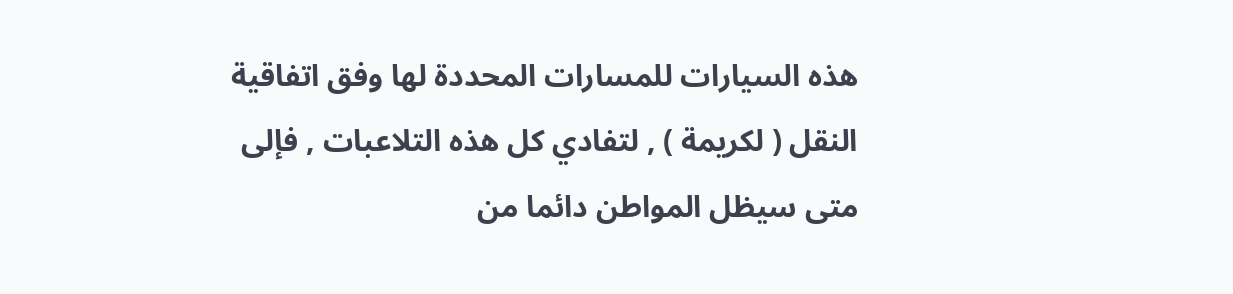هذه السيارات للمسارات المحددة لها وفق اتفاقية النقل ( لكريمة ) , لتفادي كل هذه التلاعبات , فإلى متى سيظل المواطن دائما من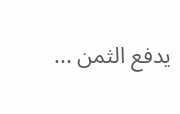يدفع الثمن ...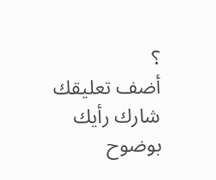؟
أضف تعليقك
شارك رأيك بوضوح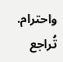واحترام. تُراجع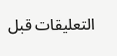التعليقات قبل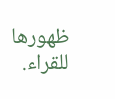ظهورها للقراء.